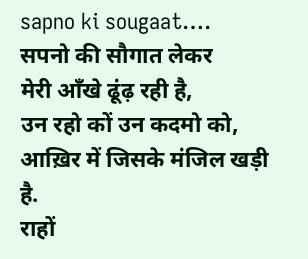sapno ki sougaat….
सपनो की सौगात लेकर
मेरी आँखे ढूंढ़ रही है,
उन रहो कों उन कदमो को,
आख़िर में जिसके मंजिल खड़ी है.
राहों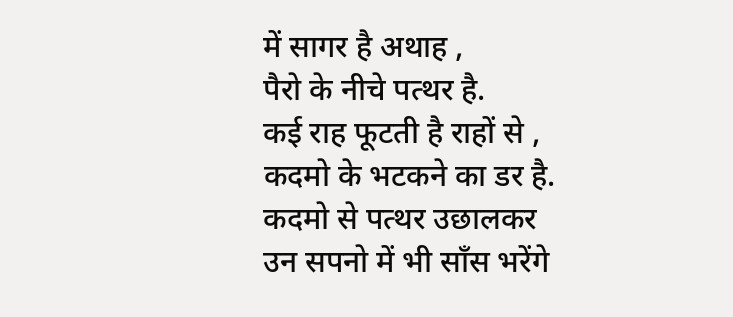में सागर है अथाह ,
पैरो के नीचे पत्थर है.
कई राह फूटती है राहों से ,
कदमो के भटकने का डर है.
कदमो से पत्थर उछालकर
उन सपनो में भी साँस भरेंगे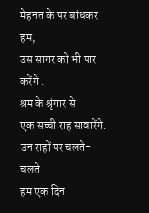मेहनत के पर बांधकर हम,
उस सागर को भी पार करेंगे .
श्रम के श्रृंगार से
एक सच्ची राह सावारेंगे.
उन राहों पर चलते-चलते
हम एक दिन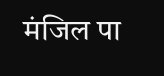मंजिल पा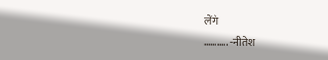लेंग॓
……….. -नीतेश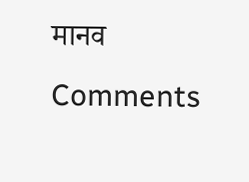मानव
Comments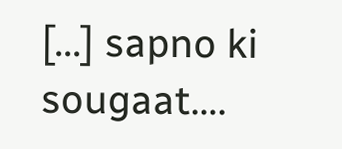[...] sapno ki sougaat….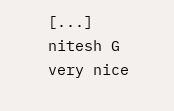[...]
nitesh G very nice